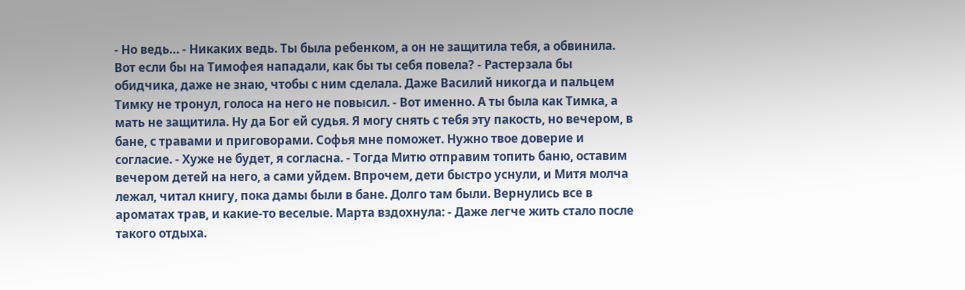- Но ведь… - Никаких ведь. Ты была ребенком, а он не защитила тебя, а обвинила. Вот если бы на Тимофея нападали, как бы ты себя повела? - Растерзала бы обидчика, даже не знаю, чтобы с ним сделала. Даже Василий никогда и пальцем Тимку не тронул, голоса на него не повысил. - Вот именно. А ты была как Тимка, а мать не защитила. Ну да Бог ей судья. Я могу снять с тебя эту пакость, но вечером, в бане, с травами и приговорами. Софья мне поможет. Нужно твое доверие и согласие. - Хуже не будет, я согласна. - Тогда Митю отправим топить баню, оставим вечером детей на него, а сами уйдем. Впрочем, дети быстро уснули, и Митя молча лежал, читал книгу, пока дамы были в бане. Долго там были. Вернулись все в ароматах трав, и какие-то веселые. Марта вздохнула: - Даже легче жить стало после такого отдыха.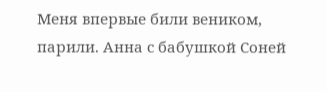Меня впервые били веником, парили. Анна с бабушкой Соней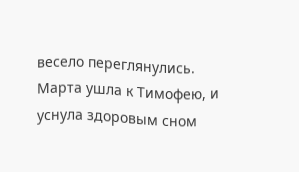весело переглянулись. Марта ушла к Тимофею, и уснула здоровым сном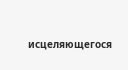исцеляющегося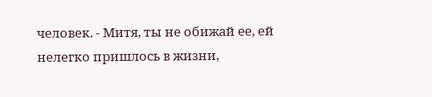человек. - Митя, ты не обижай ее, ей нелегко пришлось в жизни,